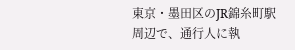東京・墨田区のJR錦糸町駅周辺で、通行人に執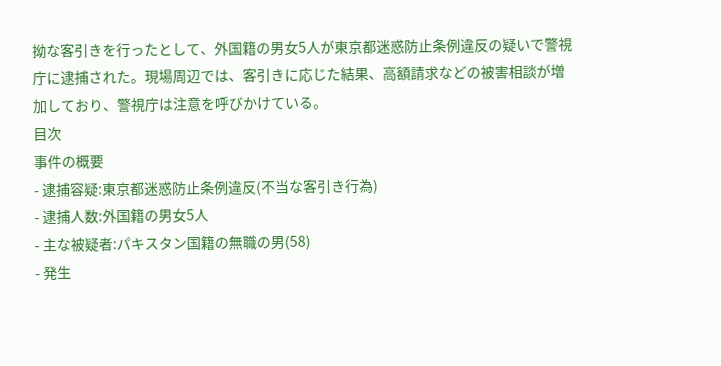拗な客引きを行ったとして、外国籍の男女5人が東京都迷惑防止条例違反の疑いで警視庁に逮捕された。現場周辺では、客引きに応じた結果、高額請求などの被害相談が増加しており、警視庁は注意を呼びかけている。
目次
事件の概要
- 逮捕容疑:東京都迷惑防止条例違反(不当な客引き行為)
- 逮捕人数:外国籍の男女5人
- 主な被疑者:パキスタン国籍の無職の男(58)
- 発生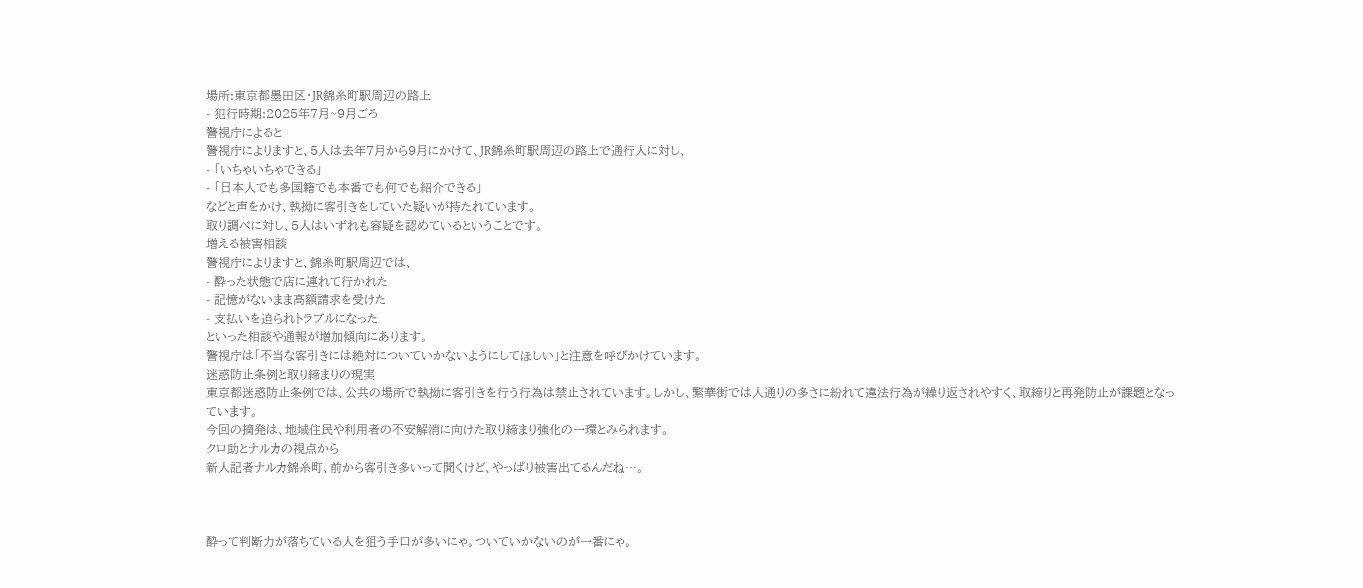場所:東京都墨田区・JR錦糸町駅周辺の路上
- 犯行時期:2025年7月~9月ごろ
警視庁によると
警視庁によりますと、5人は去年7月から9月にかけて、JR錦糸町駅周辺の路上で通行人に対し、
- 「いちゃいちゃできる」
- 「日本人でも多国籍でも本番でも何でも紹介できる」
などと声をかけ、執拗に客引きをしていた疑いが持たれています。
取り調べに対し、5人はいずれも容疑を認めているということです。
増える被害相談
警視庁によりますと、錦糸町駅周辺では、
- 酔った状態で店に連れて行かれた
- 記憶がないまま高額請求を受けた
- 支払いを迫られトラブルになった
といった相談や通報が増加傾向にあります。
警視庁は「不当な客引きには絶対についていかないようにしてほしい」と注意を呼びかけています。
迷惑防止条例と取り締まりの現実
東京都迷惑防止条例では、公共の場所で執拗に客引きを行う行為は禁止されています。しかし、繁華街では人通りの多さに紛れて違法行為が繰り返されやすく、取締りと再発防止が課題となっています。
今回の摘発は、地域住民や利用者の不安解消に向けた取り締まり強化の一環とみられます。
クロ助とナルカの視点から
新人記者ナルカ錦糸町、前から客引き多いって聞くけど、やっぱり被害出てるんだね…。



酔って判断力が落ちている人を狙う手口が多いにゃ。ついていかないのが一番にゃ。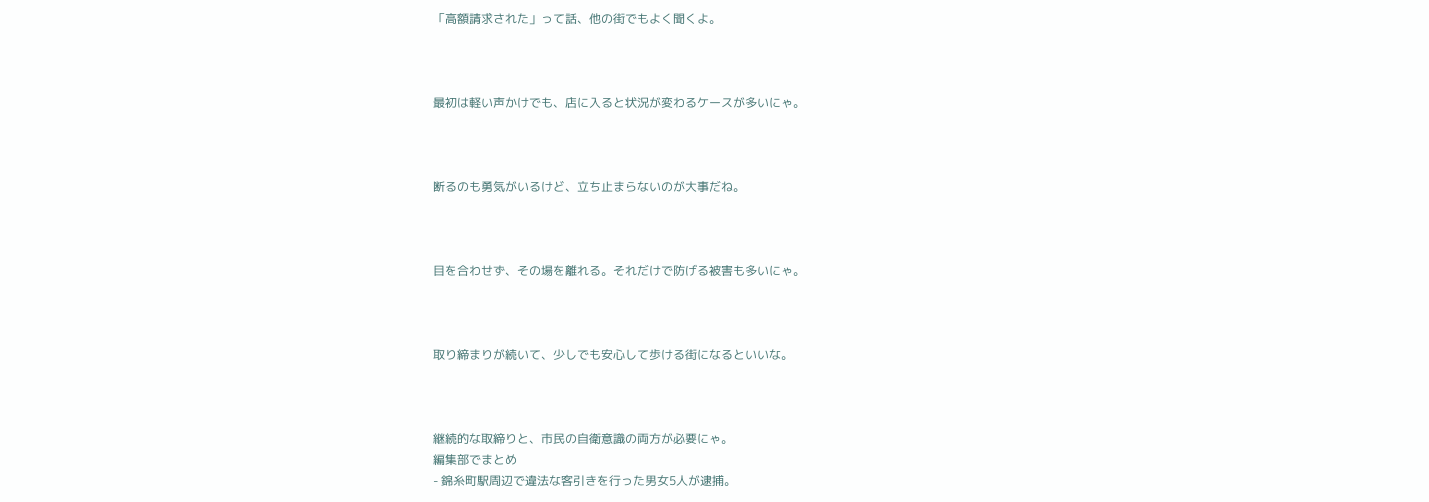「高額請求された」って話、他の街でもよく聞くよ。



最初は軽い声かけでも、店に入ると状況が変わるケースが多いにゃ。



断るのも勇気がいるけど、立ち止まらないのが大事だね。



目を合わせず、その場を離れる。それだけで防げる被害も多いにゃ。



取り締まりが続いて、少しでも安心して歩ける街になるといいな。



継続的な取締りと、市民の自衛意識の両方が必要にゃ。
編集部でまとめ
- 錦糸町駅周辺で違法な客引きを行った男女5人が逮捕。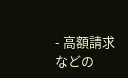- 高額請求などの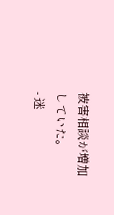被害相談が増加していた。
- 迷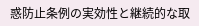惑防止条例の実効性と継続的な取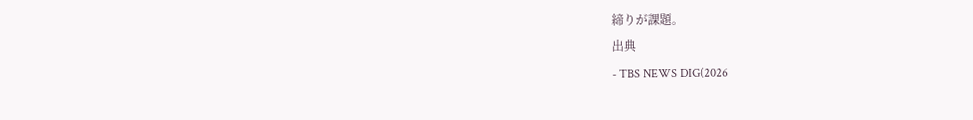締りが課題。
出典
- TBS NEWS DIG(2026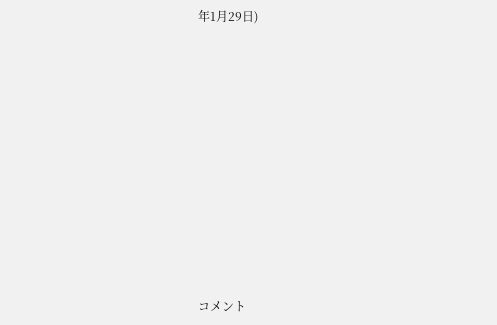年1月29日)











コメント